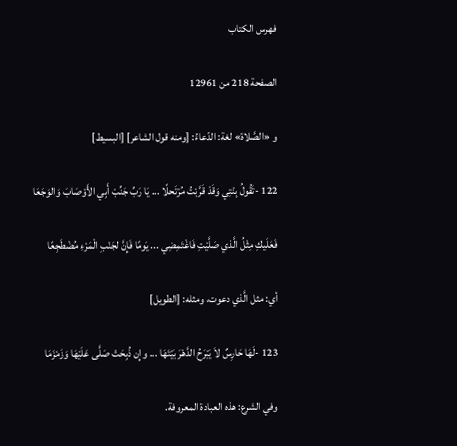فهرس الكتاب

الصفحة 218 من 12961

و «الصَّلاة» لغة: الدّعاءُ: [ومنه قول الشاعر] [البسيط]

122 -تَقُولُ بِنْتِي وَقَدْ قَرَّبْتُ مُرْتَحلًا ... يَا رَبِّ جَنِّبْ أَبِي الأَوْصَابَ وَالوَجَعَا

فَعَلَيكِ مِثْلُ الَّذي صَلَّيْتِ فَاغْتَمِضِي ... يَومًا فَإِنَّ لجَنْبِ الْمَرْءِ مُضْطَجِعًا

أي: مثل الَّذي دعوت، ومثله: [الطويل]

123 -لَهَا حَارِسٌ لاَ يَبْرَحُ الدَّهْرَ بَيْتَهَا ... وإِن ذُبِحَتْ صَلَّى عَلَيْهَا وَزَمْزَمَا

وفي الشرع: هذه العبادة المعروفة.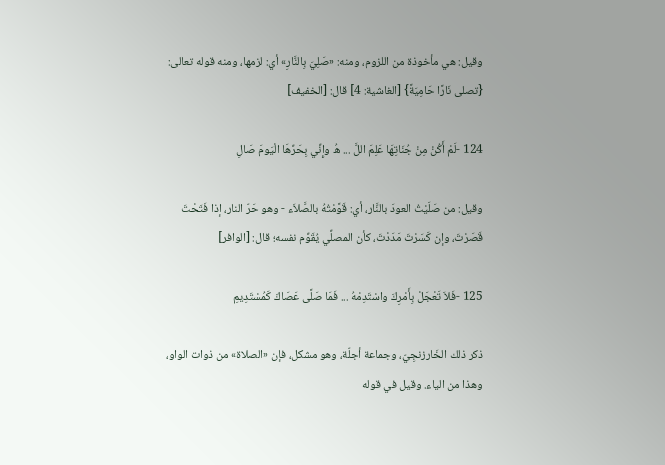وقيل: هي مأخوذة من اللزوم، ومنه: «صَلِيَ بِالنَّارِ» أي: لزمها، ومنه قوله تعالى: {تصلى نَارًا حَامِيَةً} [الغاشية: 4] قال: [الخفيف]

124 -لَمْ أَكُنْ مِنْ جُنَاتِهَا عَلِمَ اللَّ ... هُ وإِنِّي بِحَرِّهَا الْيَومَ صَالِ

وقيل: من صَلَيْتُ العودَ بالنَّار، أي: قَوَّمْتُهُ بالصَّلاَء - وهو حَرّ النار، إذا فَتَحْتَ قَصَرْتَ، وإن كَسَرْتَ مَدَدْتَ، كأن المصلِّي يُقَوِّم نفسه؛ قال: [الوافر]

125 -فَلاَ تَعْجَلْ بِأَمْرِكَ واسْتَدِمْهُ ... فَمَا صَلَّى عَصَاكَ كَمُسْتَدِيمِ

ذكر ذلك الخَارزنجِيّ، وجماعة أجلّة، وهو مشكل، فإن «الصلاة» من ذوات الواو، وهذا من الياء. وقيل في قوله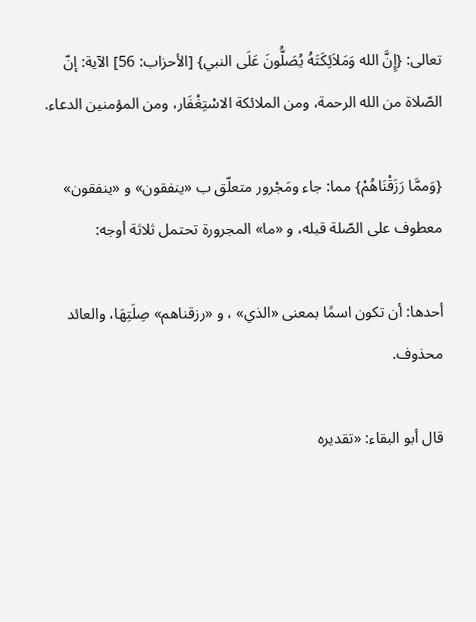تعالى: {إِنَّ الله وَمَلاَئِكَتَهُ يُصَلُّونَ عَلَى النبي} [الأحزاب: 56] الآية: إنّ الصّلاة من الله الرحمة، ومن الملائكة الاسْتِغْفَار، ومن المؤمنين الدعاء.

{وَممَّا رَزَقْنَاهُمْ} مما: جاء ومَجْرور متعلّق ب «ينفقون» و «ينفقون» معطوف على الصّلة قبله، و «ما» المجرورة تحتمل ثلاثة أوجه:

أحدها: أن تكون اسمًا بمعنى «الذي» ، و «رزقناهم» صِلَتِهَا، والعائد محذوف.

قال أبو البقاء: «تقديره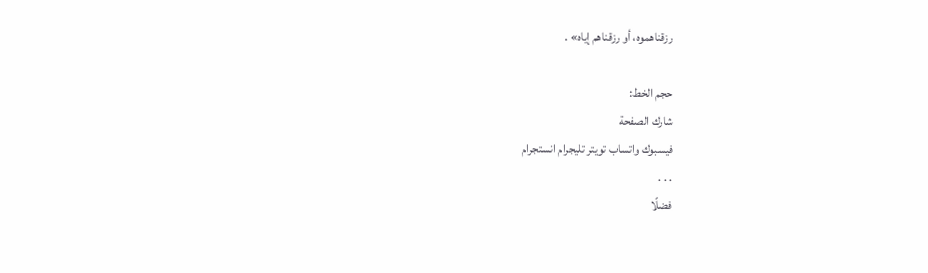رزقناهموه، أو رزقناهم إياه» .

حجم الخط:
شارك الصفحة
فيسبوك واتساب تويتر تليجرام انستجرام
. . .
فضلًا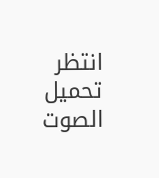انتظر تحميل الصوت